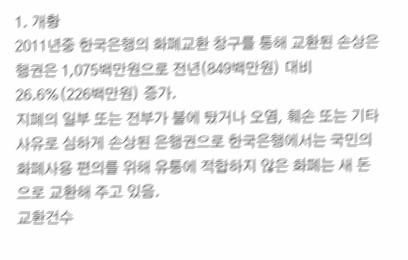1. 개황
2011년중 한국은행의 화폐교환 창구를 통해 교환된 손상은행권은 1,075백만원으로 전년(849백만원) 대비 26.6%(226백만원) 증가.
지폐의 일부 또는 전부가 불에 탔거나 오염, 훼손 또는 기타 사유로 심하게 손상된 은행권으로 한국은행에서는 국민의 화폐사용 편의를 위해 유통에 적합하지 않은 화폐는 새 돈으로 교환해 주고 있음.
교환건수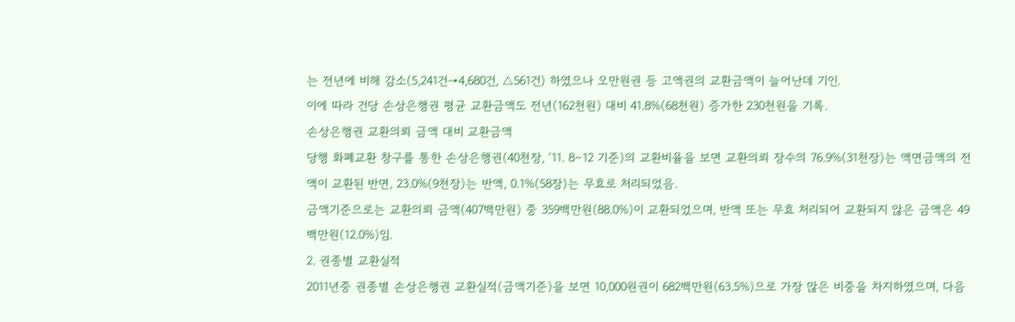는 전년에 비해 감소(5,241건→4,680건, △561건) 하였으나 오만원권 등 고액권의 교환금액이 늘어난데 기인.
이에 따라 건당 손상은행권 평균 교환금액도 전년(162천원) 대비 41.8%(68천원) 증가한 230천원을 기록.
손상은행권 교환의뢰 금액 대비 교환금액
당행 화폐교환 창구를 통한 손상은행권(40천장, ‘11. 8∼12 기준)의 교환비율을 보면 교환의뢰 장수의 76.9%(31천장)는 액면금액의 전액이 교환된 반면, 23.0%(9천장)는 반액, 0.1%(58장)는 무효로 처리되었음.
금액기준으로는 교환의뢰 금액(407백만원) 중 359백만원(88.0%)이 교환되었으며, 반액 또는 무효 처리되어 교환되지 않은 금액은 49백만원(12.0%)임.
2. 권종별 교환실적
2011년중 권종별 손상은행권 교환실적(금액기준)을 보면 10,000원권이 682백만원(63.5%)으로 가장 많은 비중을 차지하였으며, 다음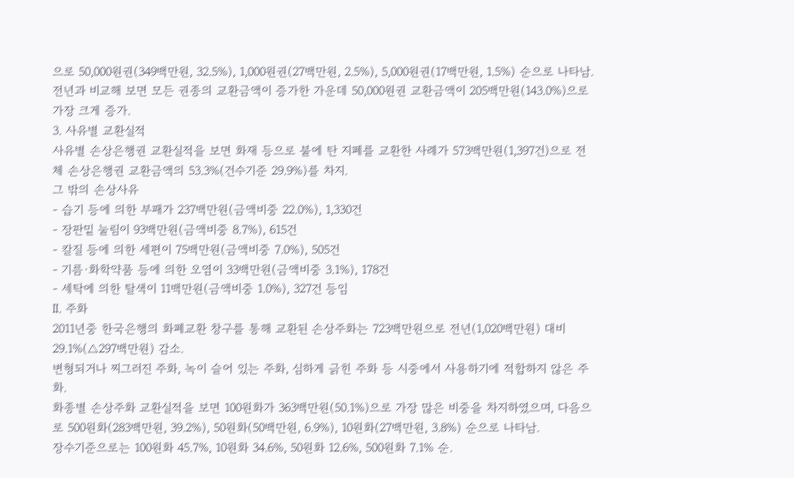으로 50,000원권(349백만원, 32.5%), 1,000원권(27백만원, 2.5%), 5,000원권(17백만원, 1.5%) 순으로 나타남.
전년과 비교해 보면 모든 권종의 교환금액이 증가한 가운데 50,000원권 교환금액이 205백만원(143.0%)으로 가장 크게 증가.
3. 사유별 교환실적
사유별 손상은행권 교환실적을 보면 화재 등으로 불에 탄 지폐를 교환한 사례가 573백만원(1,397건)으로 전체 손상은행권 교환금액의 53.3%(건수기준 29.9%)를 차지.
그 밖의 손상사유
- 습기 등에 의한 부패가 237백만원(금액비중 22.0%), 1,330건
- 장판밑 눌림이 93백만원(금액비중 8.7%), 615건
- 칼질 등에 의한 세편이 75백만원(금액비중 7.0%), 505건
- 기름·화학약품 등에 의한 오염이 33백만원(금액비중 3.1%), 178건
- 세탁에 의한 탈색이 11백만원(금액비중 1.0%), 327건 등임
Ⅱ. 주화
2011년중 한국은행의 화폐교환 창구를 통해 교환된 손상주화는 723백만원으로 전년(1,020백만원) 대비 29.1%(△297백만원) 감소.
변형되거나 찌그러진 주화, 녹이 슬어 있는 주화, 심하게 긁힌 주화 등 시중에서 사용하기에 적합하지 않은 주화.
화종별 손상주화 교환실적을 보면 100원화가 363백만원(50.1%)으로 가장 많은 비중을 차지하였으며, 다음으로 500원화(283백만원, 39.2%), 50원화(50백만원, 6.9%), 10원화(27백만원, 3.8%) 순으로 나타남.
장수기준으로는 100원화 45.7%, 10원화 34.6%, 50원화 12.6%, 500원화 7.1% 순.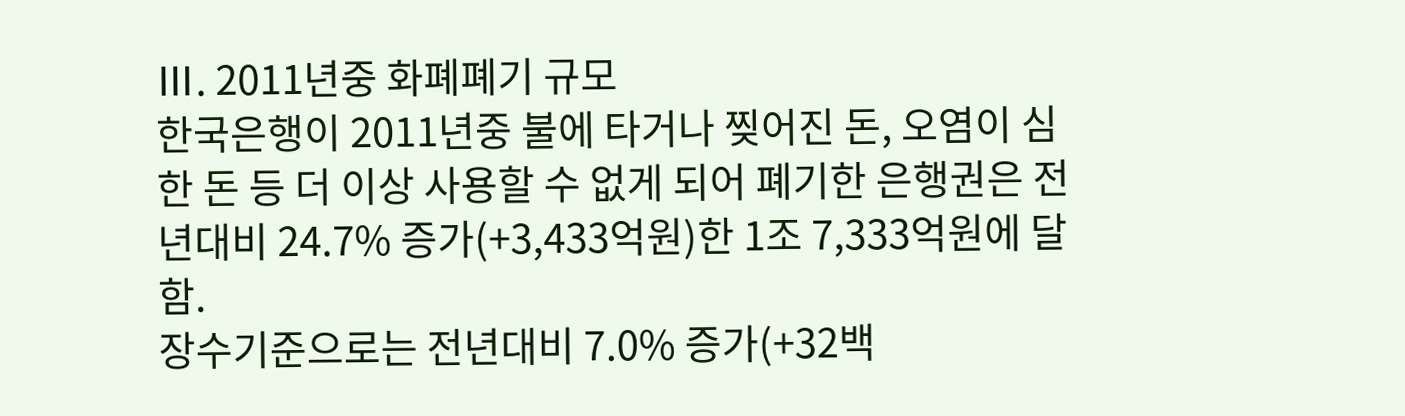Ⅲ. 2011년중 화폐폐기 규모
한국은행이 2011년중 불에 타거나 찢어진 돈, 오염이 심한 돈 등 더 이상 사용할 수 없게 되어 폐기한 은행권은 전년대비 24.7% 증가(+3,433억원)한 1조 7,333억원에 달함.
장수기준으로는 전년대비 7.0% 증가(+32백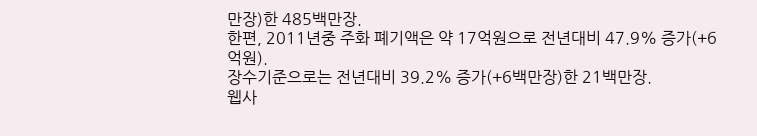만장)한 485백만장.
한편, 2011년중 주화 폐기액은 약 17억원으로 전년대비 47.9% 증가(+6억원).
장수기준으로는 전년대비 39.2% 증가(+6백만장)한 21백만장.
웹사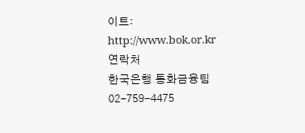이트: http://www.bok.or.kr
연락처
한국은행 통화금융팀
02-759-4475